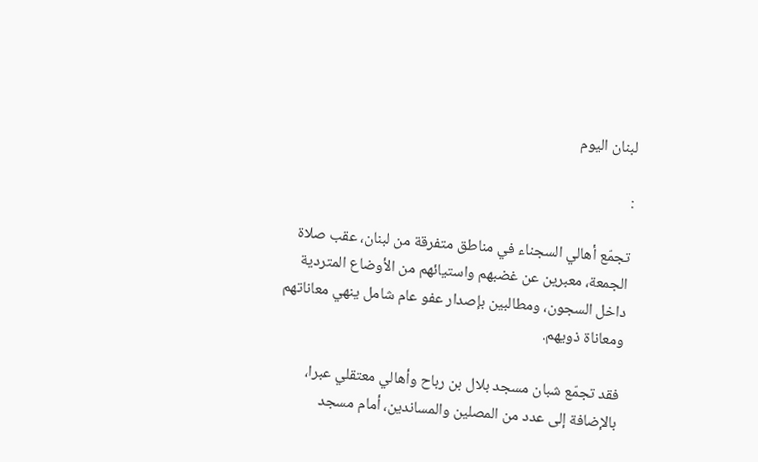لبنان اليوم

:

تجمّع أهالي السجناء في مناطق متفرقة من لبنان، عقب صلاة الجمعة، معبرين عن غضبهم واستيائهم من الأوضاع المتردية داخل السجون، ومطالبين بإصدار عفو عام شامل ينهي معاناتهم ومعاناة ذويهم.

فقد تجمّع شبان مسجد بلال بن رباح وأهالي معتقلي عبرا، بالإضافة إلى عدد من المصلين والمساندين، أمام مسجد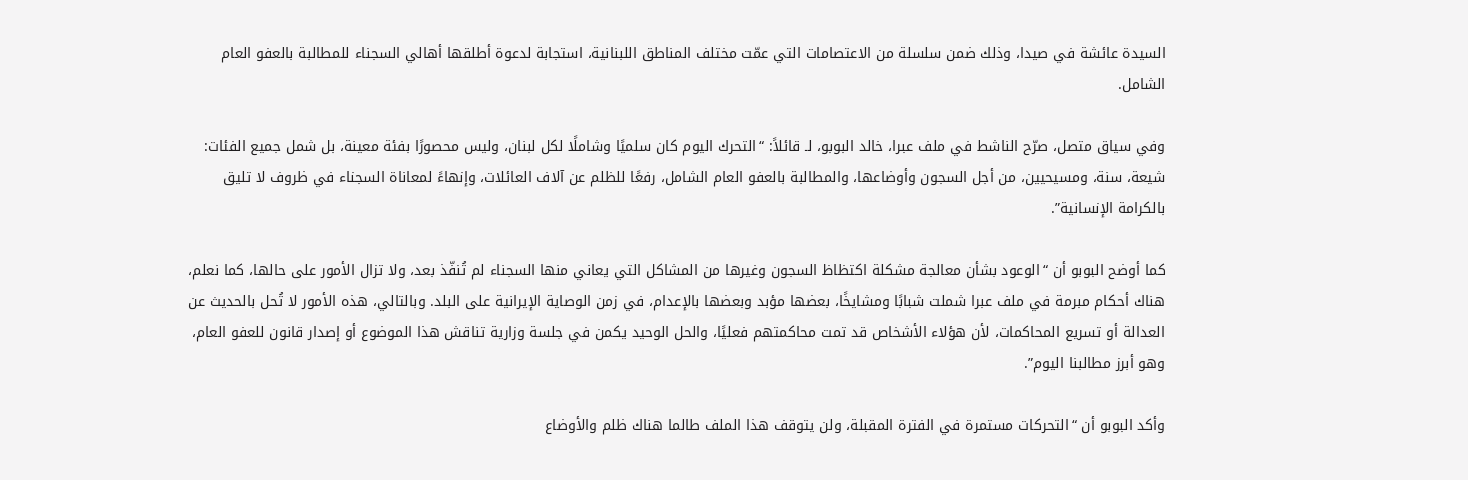السيدة عائشة في صيدا، وذلك ضمن سلسلة من الاعتصامات التي عمّت مختلف المناطق اللبنانية، استجابة لدعوة أطلقها أهالي السجناء للمطالبة بالعفو العام الشامل.

وفي سياق متصل، صرّح الناشط في ملف عبرا، خالد البوبو، لـ قائلاً: “التحرك اليوم كان سلميًا وشاملًا لكل لبنان، وليس محصورًا بفئة معينة، بل شمل جميع الفئات: شيعة، سنة، ومسيحيين، من أجل السجون وأوضاعها، والمطالبة بالعفو العام الشامل، رفعًا للظلم عن آلاف العائلات، وإنهاءً لمعاناة السجناء في ظروف لا تليق بالكرامة الإنسانية”.

كما أوضح البوبو أن “الوعود بشأن معالجة مشكلة اكتظاظ السجون وغيرها من المشاكل التي يعاني منها السجناء لم تُنفّذ بعد، ولا تزال الأمور على حالها، كما نعلم، هناك أحكام مبرمة في ملف عبرا شملت شبابًا ومشايخًا، بعضها مؤبد وبعضها بالإعدام، في زمن الوصاية الإيرانية على البلد. وبالتالي، هذه الأمور لا تُحل بالحديث عن العدالة أو تسريع المحاكمات، لأن هؤلاء الأشخاص قد تمت محاكمتهم فعليًا، والحل الوحيد يكمن في جلسة وزارية تناقش هذا الموضوع أو إصدار قانون للعفو العام، وهو أبرز مطالبنا اليوم”.

وأكد البوبو أن “التحركات مستمرة في الفترة المقبلة، ولن يتوقف هذا الملف طالما هناك ظلم والأوضاع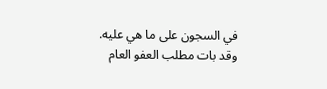في السجون على ما هي عليه. وقد بات مطلب العفو العام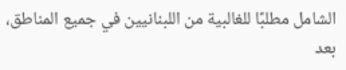الشامل مطلبًا للغالبية من اللبنانيين في جميع المناطق، بعد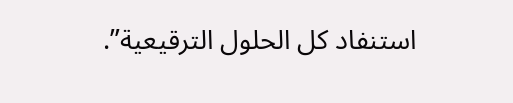استنفاد كل الحلول الترقيعية”.